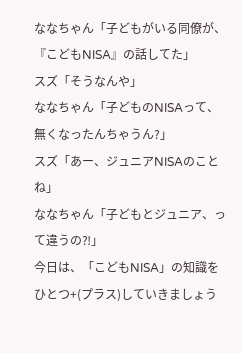ななちゃん「子どもがいる同僚が、『こどもNISA』の話してた」
スズ「そうなんや」
ななちゃん「子どものNISAって、無くなったんちゃうん?」
スズ「あー、ジュニアNISAのことね」
ななちゃん「子どもとジュニア、って違うの⁈」
今日は、「こどもNISA」の知識をひとつ+(プラス)していきましょう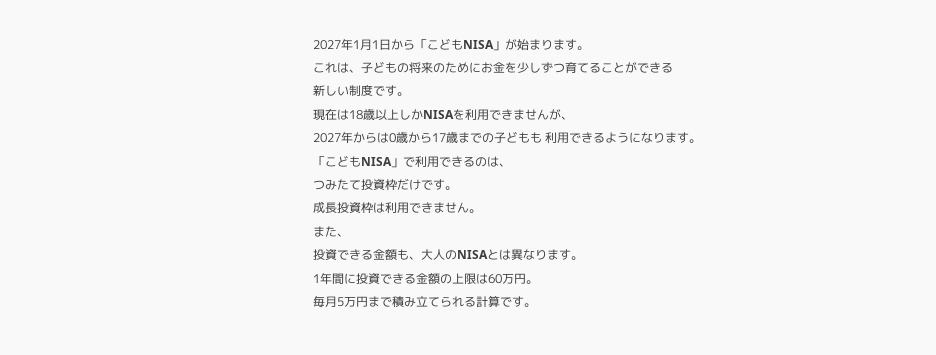2027年1月1日から「こどもNISA」が始まります。
これは、子どもの将来のためにお金を少しずつ育てることができる
新しい制度です。
現在は18歳以上しかNISAを利用できませんが、
2027年からは0歳から17歳までの子どもも 利用できるようになります。
「こどもNISA」で利用できるのは、
つみたて投資枠だけです。
成長投資枠は利用できません。
また、
投資できる金額も、大人のNISAとは異なります。
1年間に投資できる金額の上限は60万円。
毎月5万円まで積み立てられる計算です。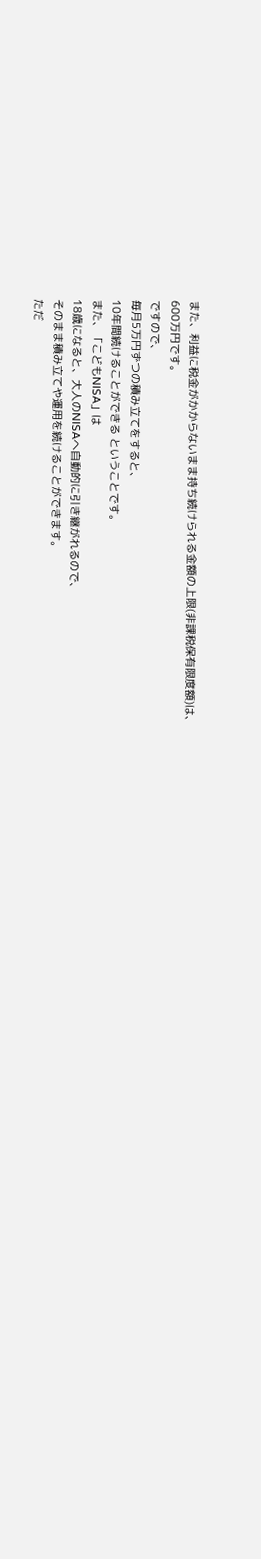また、利益に税金がかからないまま持ち続けられる金額の上限(非課税保有限度額)は、
600万円です。
ですので、
毎月5万円ずつの積み立てをすると、
10年間続けることができる ということです。
また、「こどもNISA」は
18歳になると、大人のNISAへ自動的に引き継がれるので、
そのまま積み立てや運用を続けることができます。
ただ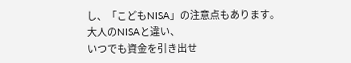し、「こどもNISA」の注意点もあります。
大人のNISAと違い、
いつでも資金を引き出せ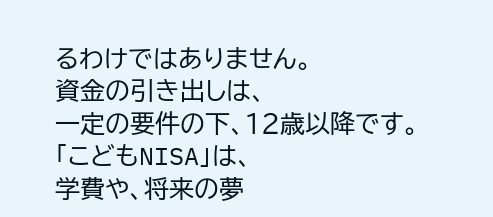るわけではありません。
資金の引き出しは、
一定の要件の下、12歳以降です。
「こどもNISA」は、
学費や、将来の夢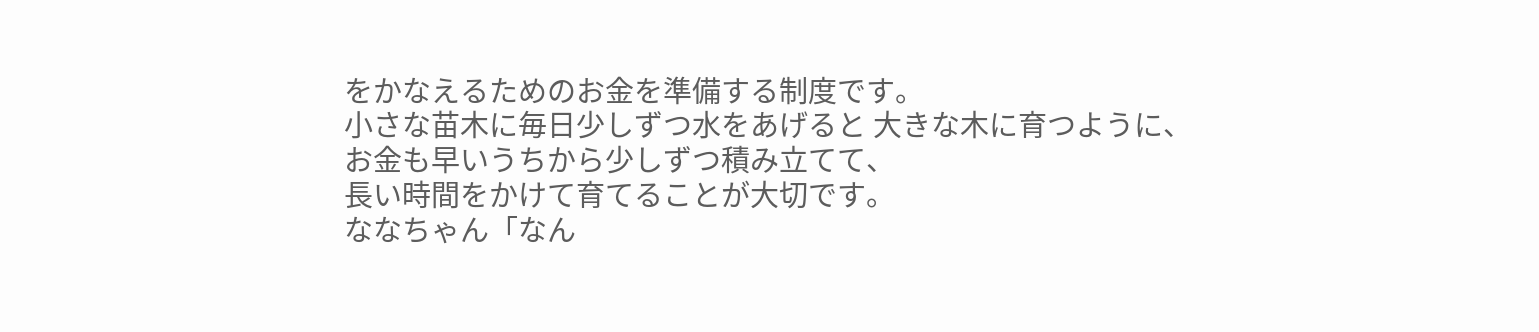をかなえるためのお金を準備する制度です。
小さな苗木に毎日少しずつ水をあげると 大きな木に育つように、
お金も早いうちから少しずつ積み立てて、
長い時間をかけて育てることが大切です。
ななちゃん「なん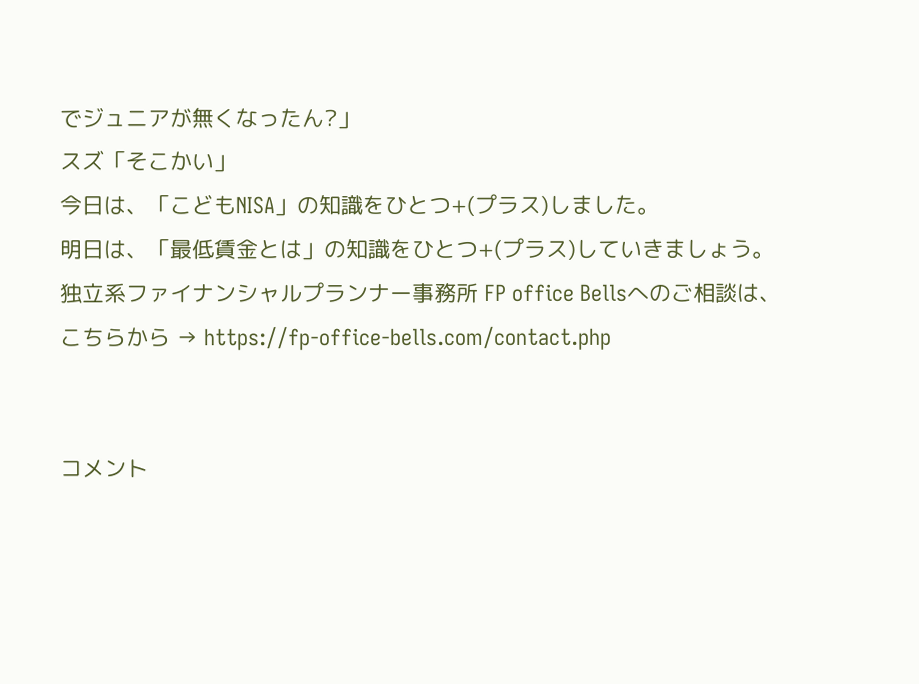でジュニアが無くなったん?」
スズ「そこかい」
今日は、「こどもNISA」の知識をひとつ+(プラス)しました。
明日は、「最低賃金とは」の知識をひとつ+(プラス)していきましょう。
独立系ファイナンシャルプランナー事務所 FP office Bellsへのご相談は、
こちらから → https://fp-office-bells.com/contact.php


コメント